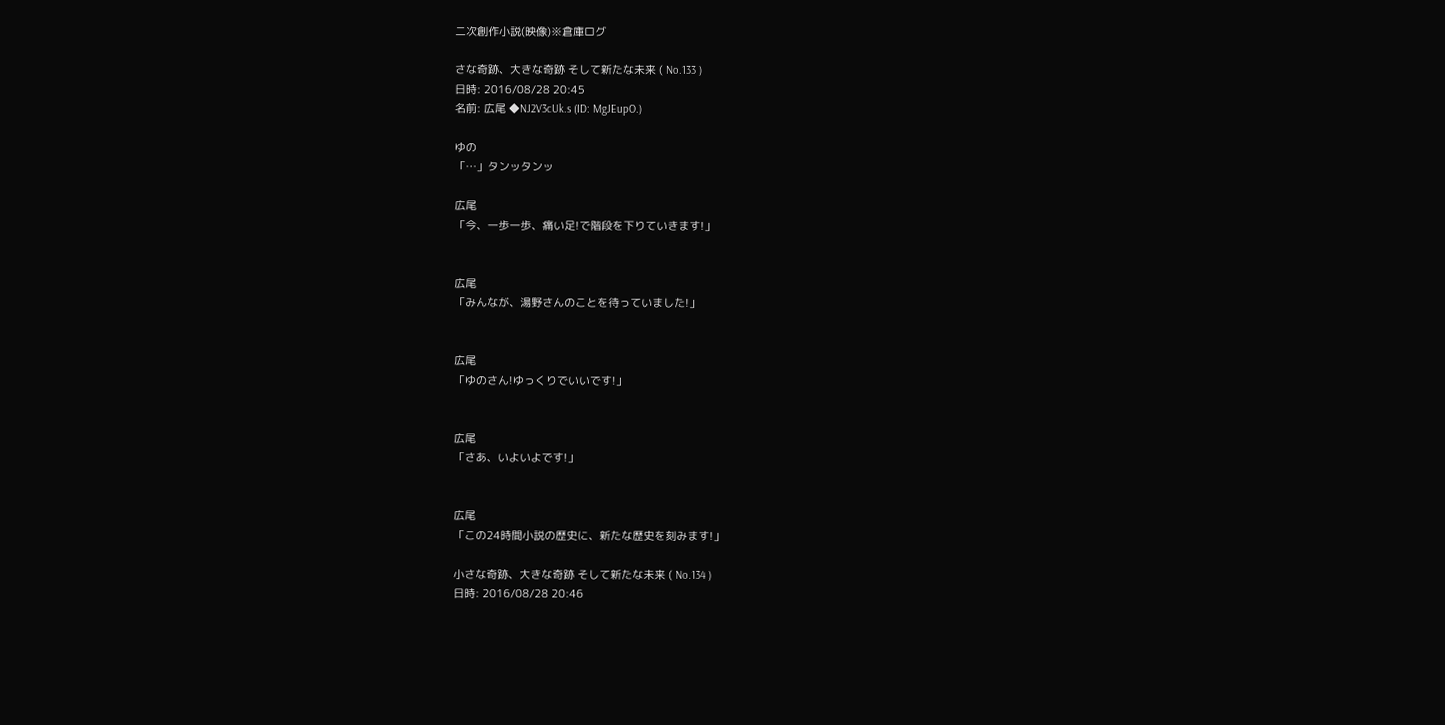二次創作小説(映像)※倉庫ログ

さな奇跡、大きな奇跡 そして新たな未来 ( No.133 )
日時: 2016/08/28 20:45
名前: 広尾 ◆NJ2V3cUk.s (ID: MgJEupO.)

ゆの
「…」タンッタンッ

広尾
「今、一歩一歩、痛い足!で階段を下りていきます!」


広尾
「みんなが、湯野さんのことを待っていました!」


広尾
「ゆのさん!ゆっくりでいいです!」


広尾
「さあ、いよいよです!」


広尾
「この24時間小説の歴史に、新たな歴史を刻みます!」

小さな奇跡、大きな奇跡 そして新たな未来 ( No.134 )
日時: 2016/08/28 20:46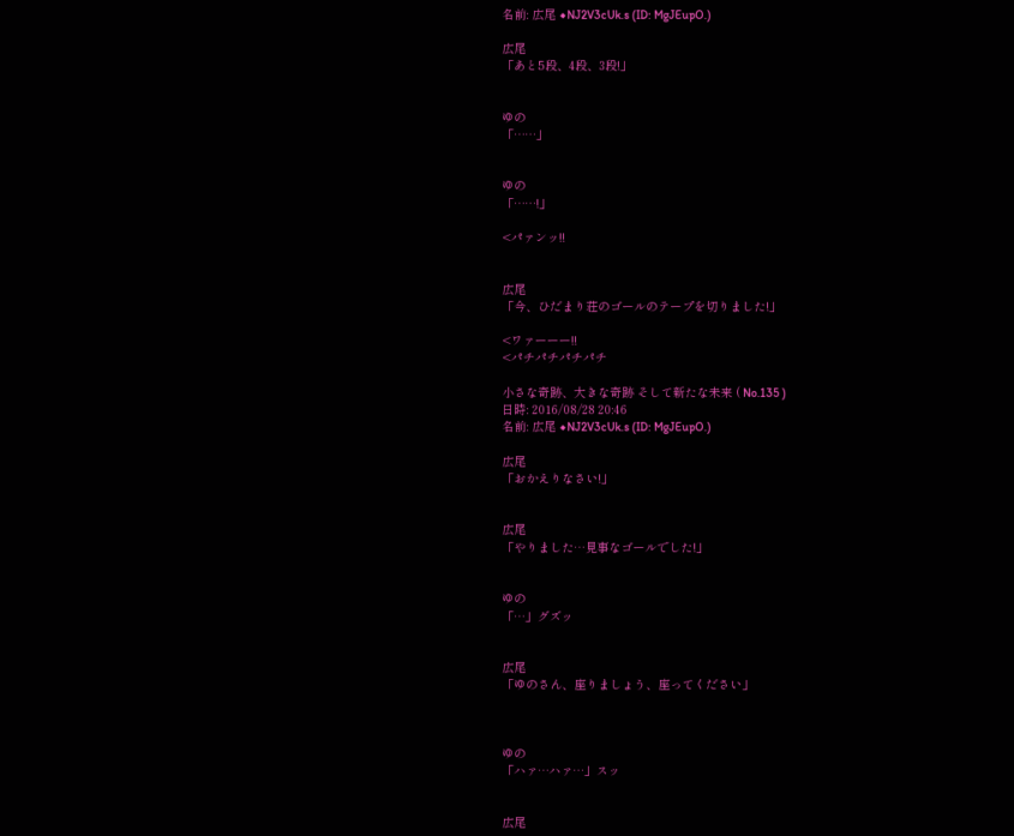名前: 広尾 ◆NJ2V3cUk.s (ID: MgJEupO.)

広尾
「あと5段、4段、3段!」


ゆの
「……」


ゆの
「……!」

<パァンッ!!


広尾
「今、ひだまり荘のゴールのテープを切りました!」

<ワァーーー!!
<パチパチパチパチ

小さな奇跡、大きな奇跡 そして新たな未来 ( No.135 )
日時: 2016/08/28 20:46
名前: 広尾 ◆NJ2V3cUk.s (ID: MgJEupO.)

広尾
「おかえりなさい!」


広尾
「やりました…見事なゴールでした!」


ゆの
「…」グズッ


広尾
「ゆのさん、座りましょう、座ってください」



ゆの
「ハァ…ハァ…」スッ


広尾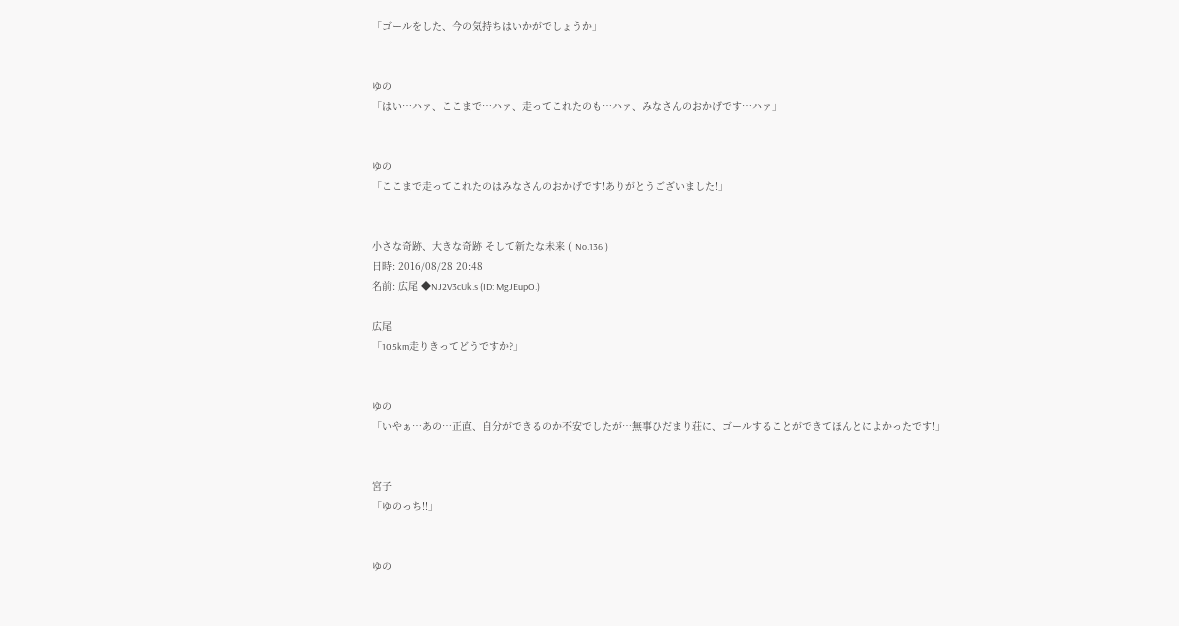「ゴールをした、今の気持ちはいかがでしょうか」


ゆの
「はい…ハァ、ここまで…ハァ、走ってこれたのも…ハァ、みなさんのおかげです…ハァ」


ゆの
「ここまで走ってこれたのはみなさんのおかげです!ありがとうございました!」


小さな奇跡、大きな奇跡 そして新たな未来 ( No.136 )
日時: 2016/08/28 20:48
名前: 広尾 ◆NJ2V3cUk.s (ID: MgJEupO.)

広尾
「105km走りきってどうですか?」


ゆの
「いやぁ…あの…正直、自分ができるのか不安でしたが…無事ひだまり荘に、ゴールすることができてほんとによかったです!」


宮子
「ゆのっち!!」


ゆの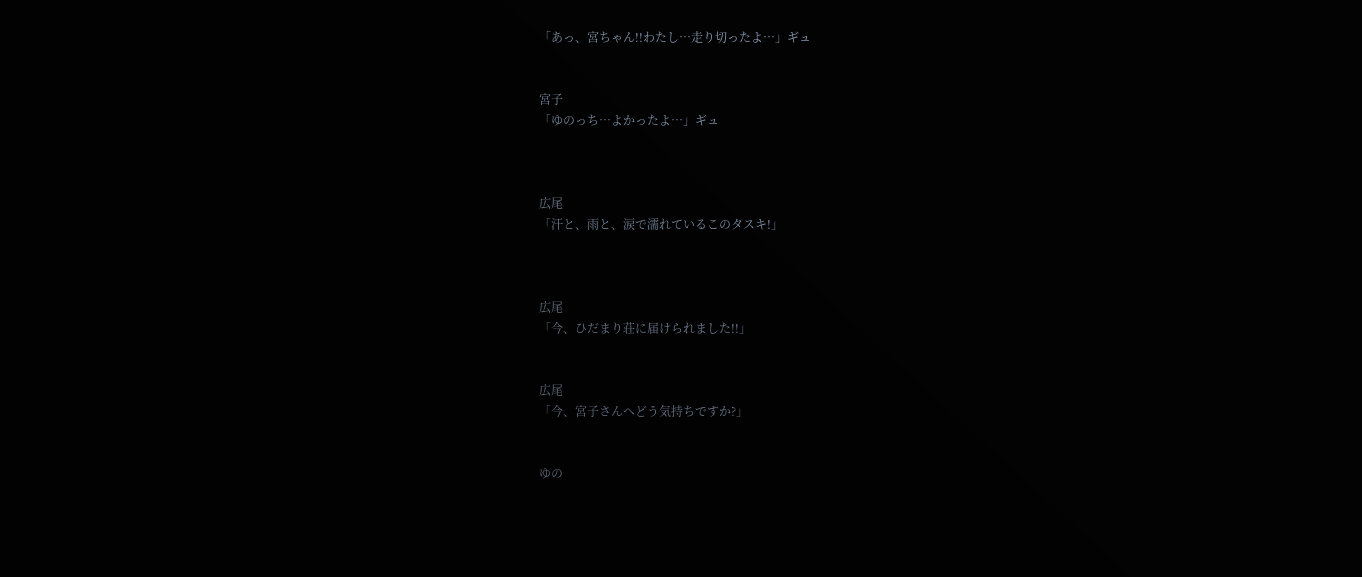「あっ、宮ちゃん!!わたし…走り切ったよ…」ギュ


宮子
「ゆのっち…よかったよ…」ギュ



広尾
「汗と、雨と、涙で濡れているこのタスキ!」



広尾
「今、ひだまり荘に届けられました!!」


広尾
「今、宮子さんへどう気持ちですか?」


ゆの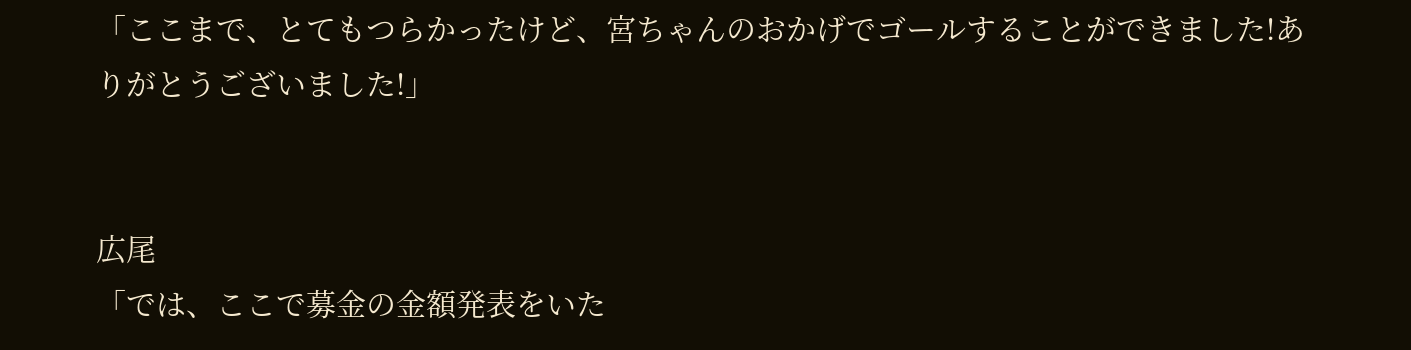「ここまで、とてもつらかったけど、宮ちゃんのおかげでゴールすることができました!ありがとうございました!」


広尾
「では、ここで募金の金額発表をいた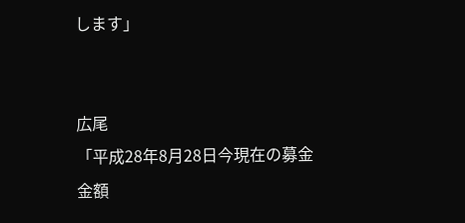します」


広尾
「平成28年8月28日今現在の募金金額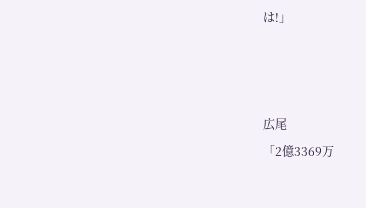は!」



広尾
「2億3369万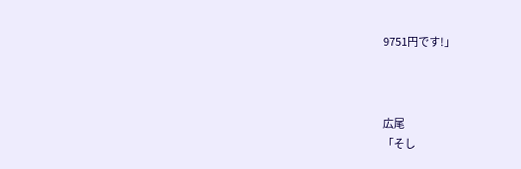9751円です!」



広尾
「そし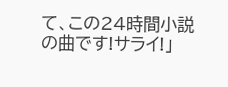て、この24時間小説の曲です!サライ!」